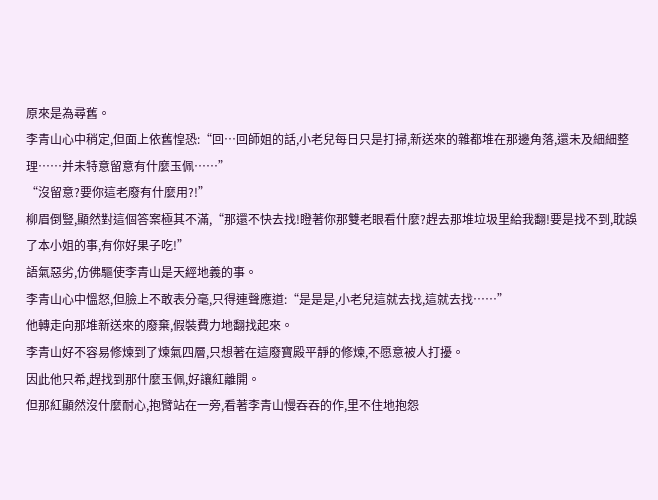原來是為尋舊。
李青山心中稍定,但面上依舊惶恐:“回…回師姐的話,小老兒每日只是打掃,新送來的雜都堆在那邊角落,還未及細細整理……并未特意留意有什麼玉佩……”
“沒留意?要你這老廢有什麼用?!”
柳眉倒豎,顯然對這個答案極其不滿,“那還不快去找!瞪著你那雙老眼看什麼?趕去那堆垃圾里給我翻!要是找不到,耽誤了本小姐的事,有你好果子吃!”
語氣惡劣,仿佛驅使李青山是天經地義的事。
李青山心中慍怒,但臉上不敢表分毫,只得連聲應道:“是是是,小老兒這就去找,這就去找……”
他轉走向那堆新送來的廢棄,假裝費力地翻找起來。
李青山好不容易修煉到了煉氣四層,只想著在這廢寶殿平靜的修煉,不愿意被人打擾。
因此他只希,趕找到那什麼玉佩,好讓紅離開。
但那紅顯然沒什麼耐心,抱臂站在一旁,看著李青山慢吞吞的作,里不住地抱怨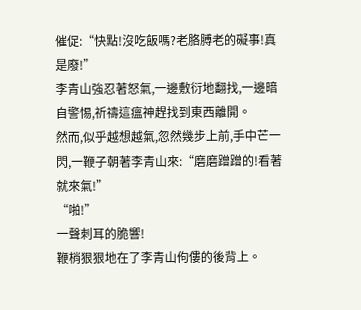催促:“快點!沒吃飯嗎?老胳膊老的礙事!真是廢!”
李青山強忍著怒氣,一邊敷衍地翻找,一邊暗自警惕,祈禱這瘟神趕找到東西離開。
然而,似乎越想越氣,忽然幾步上前,手中芒一閃,一鞭子朝著李青山來:“磨磨蹭蹭的!看著就來氣!”
“啪!”
一聲刺耳的脆響!
鞭梢狠狠地在了李青山佝僂的後背上。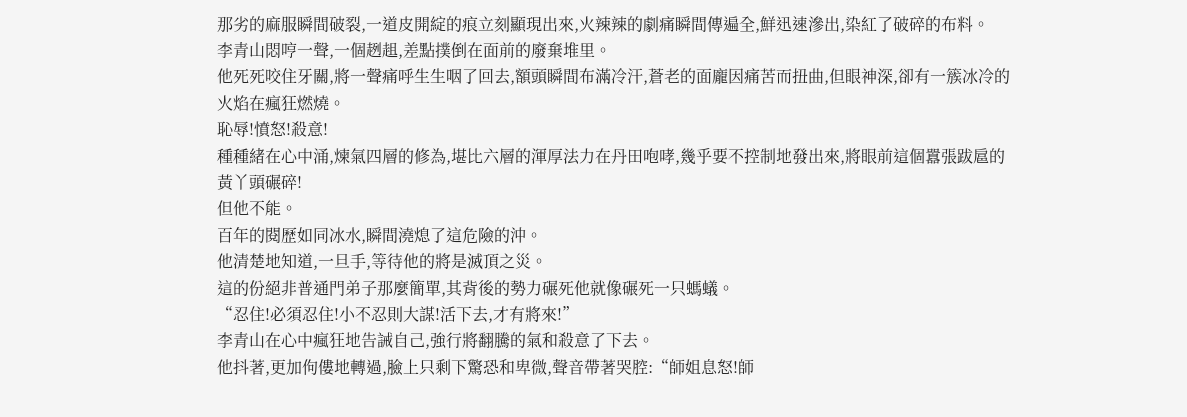那劣的麻服瞬間破裂,一道皮開綻的痕立刻顯現出來,火辣辣的劇痛瞬間傳遍全,鮮迅速滲出,染紅了破碎的布料。
李青山悶哼一聲,一個趔趄,差點撲倒在面前的廢棄堆里。
他死死咬住牙關,將一聲痛呼生生咽了回去,額頭瞬間布滿冷汗,蒼老的面龐因痛苦而扭曲,但眼神深,卻有一簇冰冷的火焰在瘋狂燃燒。
恥辱!憤怒!殺意!
種種緒在心中涌,煉氣四層的修為,堪比六層的渾厚法力在丹田咆哮,幾乎要不控制地發出來,將眼前這個囂張跋扈的黃丫頭碾碎!
但他不能。
百年的閱歷如同冰水,瞬間澆熄了這危險的沖。
他清楚地知道,一旦手,等待他的將是滅頂之災。
這的份絕非普通門弟子那麼簡單,其背後的勢力碾死他就像碾死一只螞蟻。
“忍住!必須忍住!小不忍則大謀!活下去,才有將來!”
李青山在心中瘋狂地告誡自己,強行將翻騰的氣和殺意了下去。
他抖著,更加佝僂地轉過,臉上只剩下驚恐和卑微,聲音帶著哭腔:“師姐息怒!師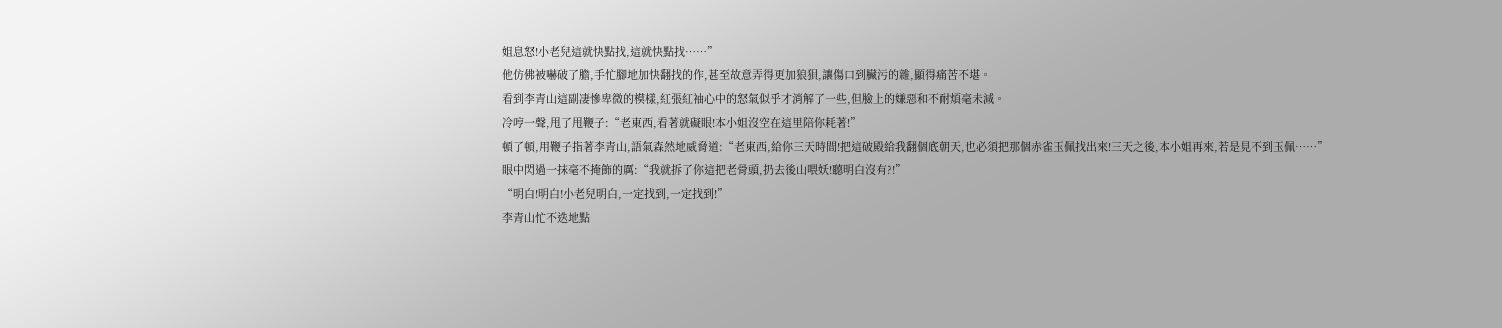姐息怒!小老兒這就快點找,這就快點找……”
他仿佛被嚇破了膽,手忙腳地加快翻找的作,甚至故意弄得更加狼狽,讓傷口到臟污的雜,顯得痛苦不堪。
看到李青山這副凄慘卑微的模樣,紅張紅袖心中的怒氣似乎才消解了一些,但臉上的嫌惡和不耐煩毫未減。
冷哼一聲,甩了甩鞭子:“老東西,看著就礙眼!本小姐沒空在這里陪你耗著!”
頓了頓,用鞭子指著李青山,語氣森然地威脅道:“老東西,給你三天時間!把這破殿給我翻個底朝天,也必須把那個赤雀玉佩找出來!三天之後,本小姐再來,若是見不到玉佩……”
眼中閃過一抹毫不掩飾的厲:“我就拆了你這把老骨頭,扔去後山喂妖!聽明白沒有?!”
“明白!明白!小老兒明白,一定找到,一定找到!”
李青山忙不迭地點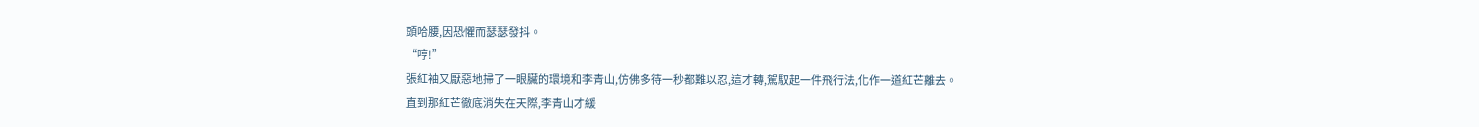頭哈腰,因恐懼而瑟瑟發抖。
“哼!”
張紅袖又厭惡地掃了一眼臟的環境和李青山,仿佛多待一秒都難以忍,這才轉,駕馭起一件飛行法,化作一道紅芒離去。
直到那紅芒徹底消失在天際,李青山才緩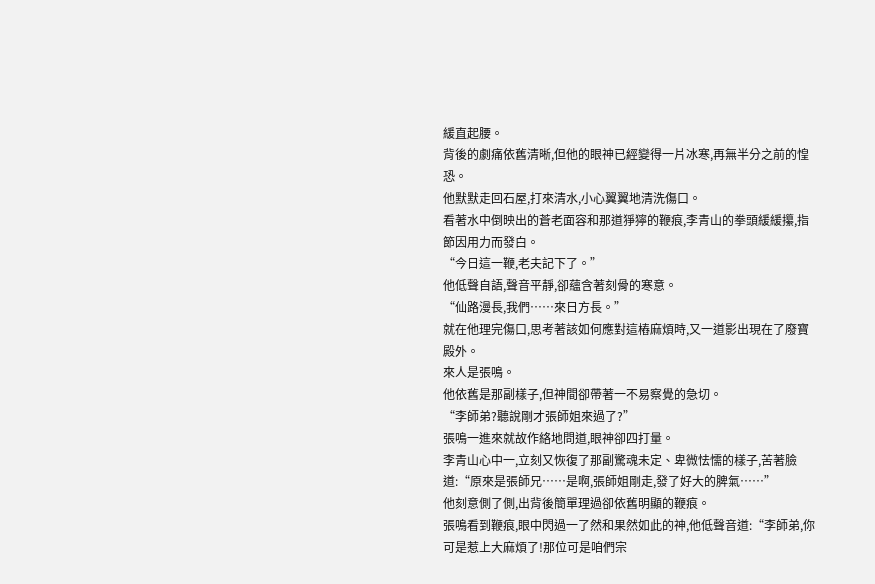緩直起腰。
背後的劇痛依舊清晰,但他的眼神已經變得一片冰寒,再無半分之前的惶恐。
他默默走回石屋,打來清水,小心翼翼地清洗傷口。
看著水中倒映出的蒼老面容和那道猙獰的鞭痕,李青山的拳頭緩緩攥,指節因用力而發白。
“今日這一鞭,老夫記下了。”
他低聲自語,聲音平靜,卻蘊含著刻骨的寒意。
“仙路漫長,我們……來日方長。”
就在他理完傷口,思考著該如何應對這樁麻煩時,又一道影出現在了廢寶殿外。
來人是張鳴。
他依舊是那副樣子,但神間卻帶著一不易察覺的急切。
“李師弟?聽說剛才張師姐來過了?”
張鳴一進來就故作絡地問道,眼神卻四打量。
李青山心中一,立刻又恢復了那副驚魂未定、卑微怯懦的樣子,苦著臉道:“原來是張師兄……是啊,張師姐剛走,發了好大的脾氣……”
他刻意側了側,出背後簡單理過卻依舊明顯的鞭痕。
張鳴看到鞭痕,眼中閃過一了然和果然如此的神,他低聲音道:“李師弟,你可是惹上大麻煩了!那位可是咱們宗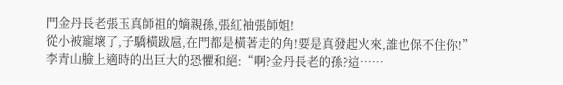門金丹長老張玉真師祖的嫡親孫,張紅袖張師姐!
從小被寵壞了,子驕橫跋扈,在門都是橫著走的角!要是真發起火來,誰也保不住你!”
李青山臉上適時的出巨大的恐懼和絕:“啊?金丹長老的孫?這……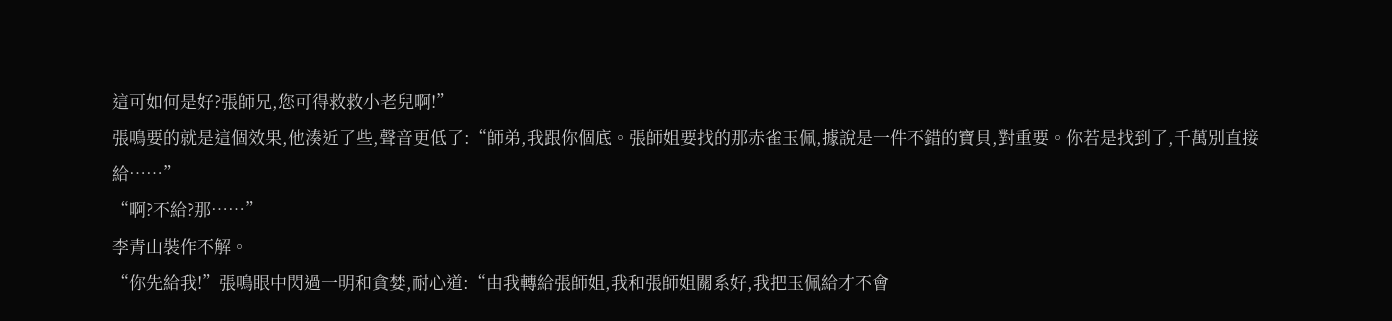這可如何是好?張師兄,您可得救救小老兒啊!”
張鳴要的就是這個效果,他湊近了些,聲音更低了:“師弟,我跟你個底。張師姐要找的那赤雀玉佩,據說是一件不錯的寶貝,對重要。你若是找到了,千萬別直接給……”
“啊?不給?那……”
李青山裝作不解。
“你先給我!”張鳴眼中閃過一明和貪婪,耐心道:“由我轉給張師姐,我和張師姐關系好,我把玉佩給才不會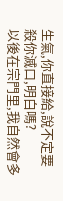生氣,你直接給,說不定要殺你滅口,明白嗎?
以後在宗門里,我自然會多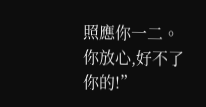照應你一二。你放心,好不了你的!”